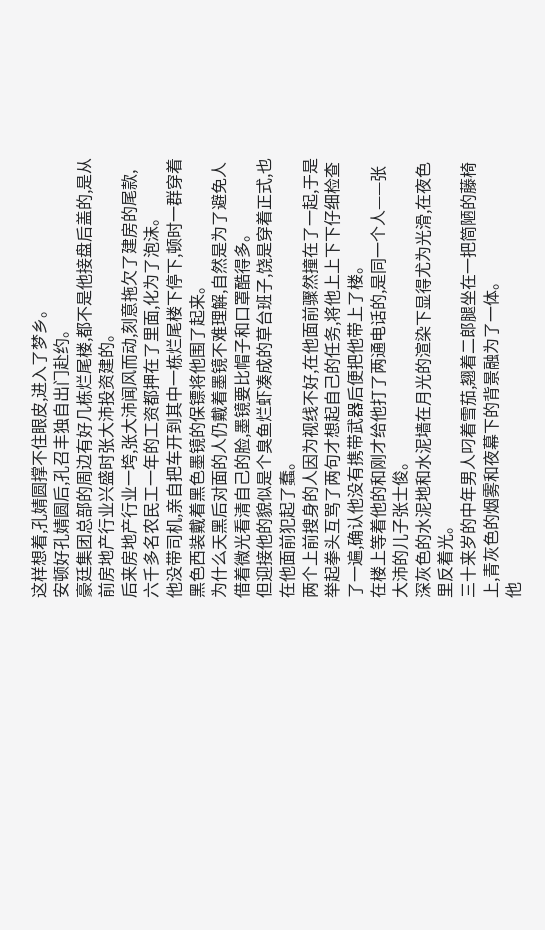这样想着,孔婧圆撑不住眼皮,进入了梦乡。
安顿好孔婧圆后,孔召丰独自出门赴约。
豪廷集团总部的周边有好几栋烂尾楼,都不是他接盘后盖的,是从前房地产行业兴盛时张大沛投资建的。
后来房地产行业一垮,张大沛闻风而动,刻意拖欠了建房的尾款,六千多名农民工一年的工资都押在了里面,化为了泡沫。
他没带司机,亲自把车开到其中一栋烂尾楼下停下,顿时一群穿着黑色西装戴着黑色墨镜的保镖将他围了起来。
为什么天黑后对面的人仍戴着墨镜不难理解,自然是为了避免人借着微光看清自己的脸,墨镜要比帽子和口罩酷得多。
但迎接他的貌似是个臭鱼烂虾凑成的草台班子,饶是穿着正式,也在他面前犯起了蠢。
两个上前搜身的人因为视线不好,在他面前骤然撞在了一起,于是举起拳头互骂了两句才想起自己的任务,将他上上下下仔细检查了一遍,确认他没有携带武器后便把他带上了楼。
在楼上等着他的和刚才给他打了两通电话的,是同一个人——张大沛的儿子张士俊。
深灰色的水泥地和水泥墙在月光的渲染下显得尤为光滑,在夜色里反着光。
三十来岁的中年男人叼着雪茄,翘着二郎腿坐在一把简陋的藤椅上,青灰色的烟雾和夜幕下的背景融为了一体。
他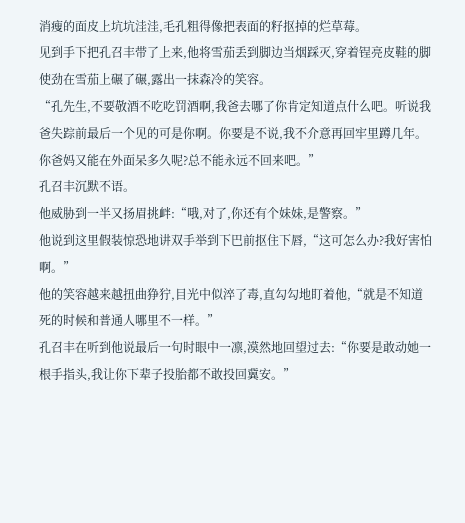消瘦的面皮上坑坑洼洼,毛孔粗得像把表面的籽抠掉的烂草莓。
见到手下把孔召丰带了上来,他将雪茄丢到脚边当烟踩灭,穿着锃亮皮鞋的脚使劲在雪茄上碾了碾,露出一抹森冷的笑容。
“孔先生,不要敬酒不吃吃罚酒啊,我爸去哪了你肯定知道点什么吧。听说我爸失踪前最后一个见的可是你啊。你要是不说,我不介意再回牢里蹲几年。你爸妈又能在外面呆多久呢?总不能永远不回来吧。”
孔召丰沉默不语。
他威胁到一半又扬眉挑衅:“哦,对了,你还有个妹妹,是警察。”
他说到这里假装惊恐地讲双手举到下巴前抠住下唇,“这可怎么办?我好害怕啊。”
他的笑容越来越扭曲狰狞,目光中似淬了毒,直勾勾地盯着他,“就是不知道死的时候和普通人哪里不一样。”
孔召丰在听到他说最后一句时眼中一凛,漠然地回望过去:“你要是敢动她一根手指头,我让你下辈子投胎都不敢投回冀安。”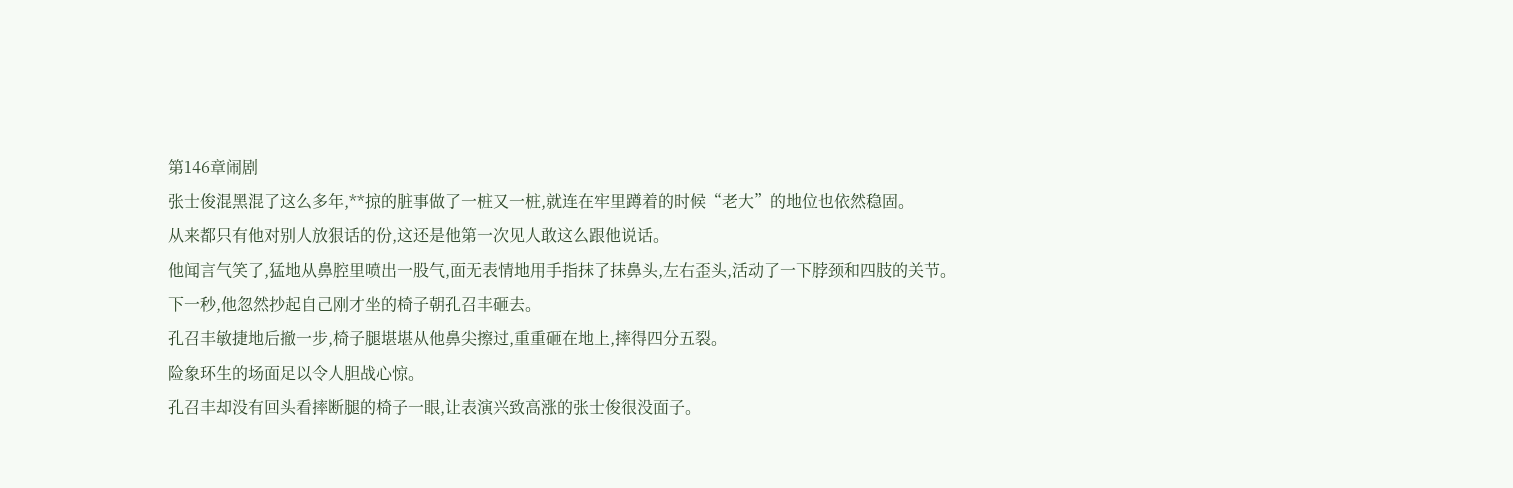第146章闹剧
张士俊混黑混了这么多年,**掠的脏事做了一桩又一桩,就连在牢里蹲着的时候“老大”的地位也依然稳固。
从来都只有他对别人放狠话的份,这还是他第一次见人敢这么跟他说话。
他闻言气笑了,猛地从鼻腔里喷出一股气,面无表情地用手指抹了抹鼻头,左右歪头,活动了一下脖颈和四肢的关节。
下一秒,他忽然抄起自己刚才坐的椅子朝孔召丰砸去。
孔召丰敏捷地后撤一步,椅子腿堪堪从他鼻尖擦过,重重砸在地上,摔得四分五裂。
险象环生的场面足以令人胆战心惊。
孔召丰却没有回头看摔断腿的椅子一眼,让表演兴致高涨的张士俊很没面子。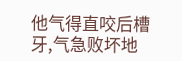他气得直咬后槽牙,气急败坏地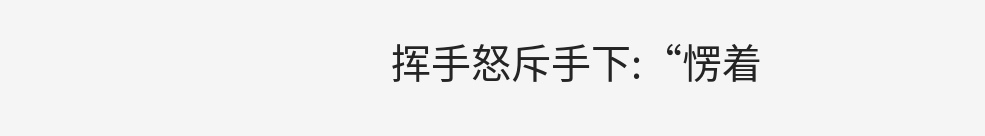挥手怒斥手下:“愣着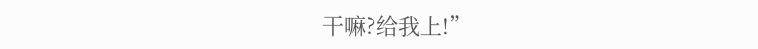干嘛?给我上!”